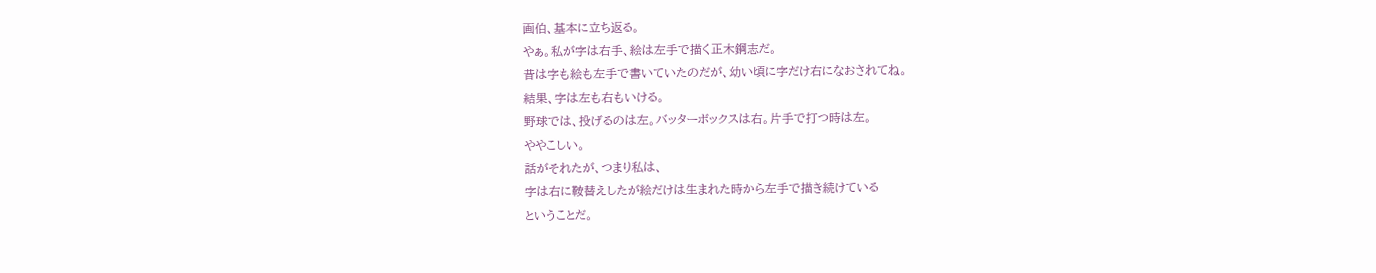画伯、基本に立ち返る。
やぁ。私が字は右手、絵は左手で描く正木鋼志だ。
昔は字も絵も左手で書いていたのだが、幼い頃に字だけ右になおされてね。
結果、字は左も右もいける。
野球では、投げるのは左。バッターボックスは右。片手で打つ時は左。
ややこしい。
話がそれたが、つまり私は、
字は右に鞍替えしたが絵だけは生まれた時から左手で描き続けている
ということだ。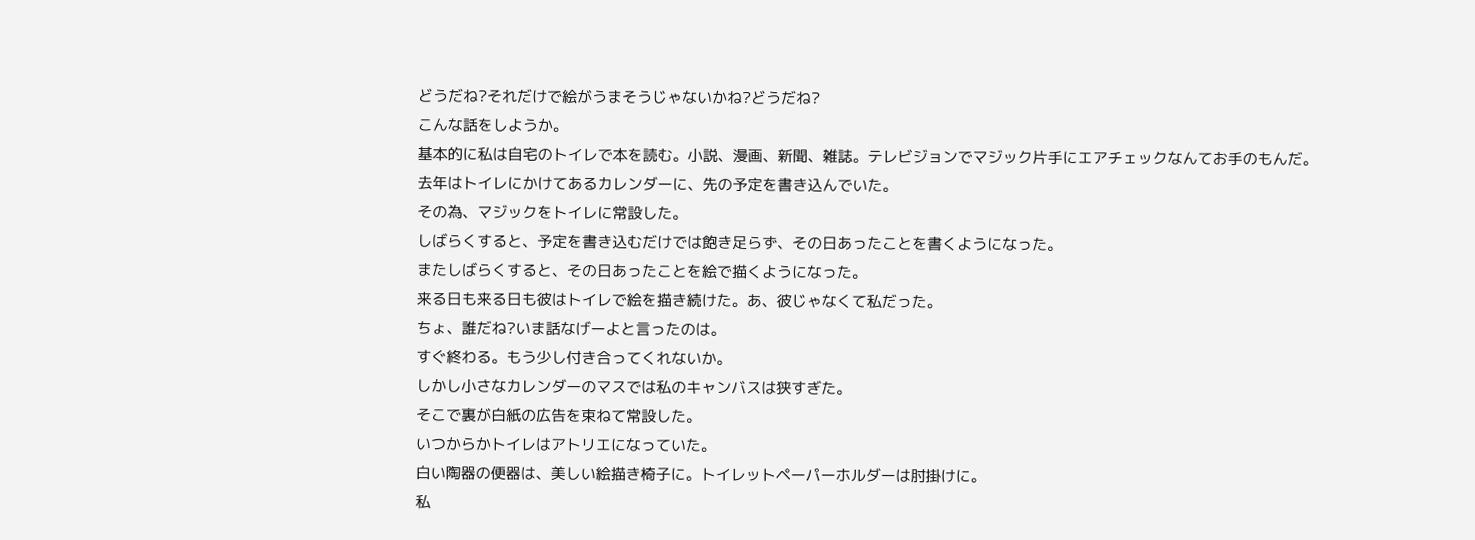どうだね?それだけで絵がうまそうじゃないかね?どうだね?
こんな話をしようか。
基本的に私は自宅のトイレで本を読む。小説、漫画、新聞、雑誌。テレビジョンでマジック片手にエアチェックなんてお手のもんだ。
去年はトイレにかけてあるカレンダーに、先の予定を書き込んでいた。
その為、マジックをトイレに常設した。
しばらくすると、予定を書き込むだけでは飽き足らず、その日あったことを書くようになった。
またしばらくすると、その日あったことを絵で描くようになった。
来る日も来る日も彼はトイレで絵を描き続けた。あ、彼じゃなくて私だった。
ちょ、誰だね?いま話なげーよと言ったのは。
すぐ終わる。もう少し付き合ってくれないか。
しかし小さなカレンダーのマスでは私のキャンバスは狭すぎた。
そこで裏が白紙の広告を束ねて常設した。
いつからかトイレはアトリエになっていた。
白い陶器の便器は、美しい絵描き椅子に。トイレットペーパーホルダーは肘掛けに。
私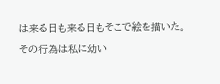は来る日も来る日もそこで絵を描いた。
その行為は私に幼い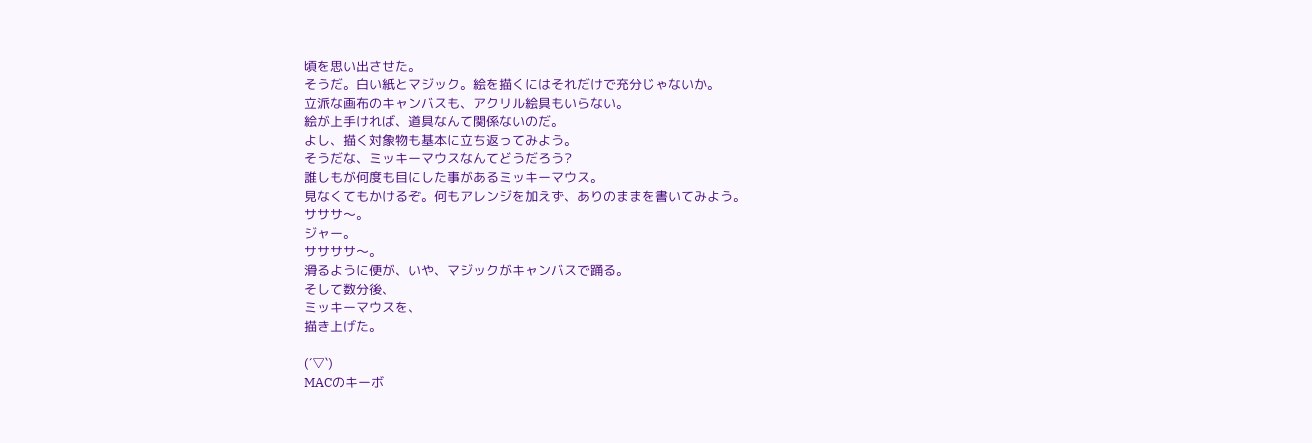頃を思い出させた。
そうだ。白い紙とマジック。絵を描くにはそれだけで充分じゃないか。
立派な画布のキャンバスも、アクリル絵具もいらない。
絵が上手ければ、道具なんて関係ないのだ。
よし、描く対象物も基本に立ち返ってみよう。
そうだな、ミッキーマウスなんてどうだろう?
誰しもが何度も目にした事があるミッキーマウス。
見なくてもかけるぞ。何もアレンジを加えず、ありのままを書いてみよう。
サササ〜。
ジャー。
ササササ〜。
滑るように便が、いや、マジックがキャンバスで踊る。
そして数分後、
ミッキーマウスを、
描き上げた。

(´▽`)
MACのキーボ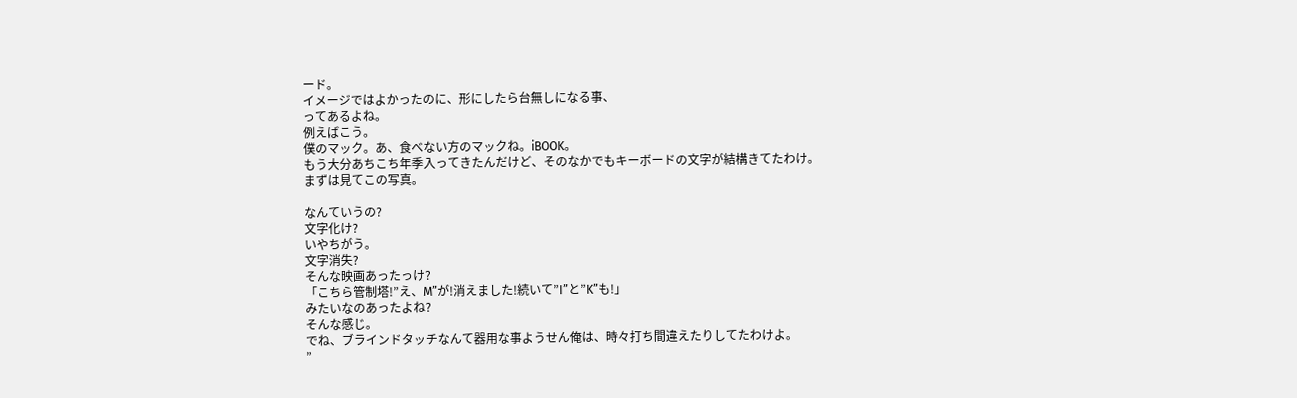ード。
イメージではよかったのに、形にしたら台無しになる事、
ってあるよね。
例えばこう。
僕のマック。あ、食べない方のマックね。iBOOK。
もう大分あちこち年季入ってきたんだけど、そのなかでもキーボードの文字が結構きてたわけ。
まずは見てこの写真。

なんていうの?
文字化け?
いやちがう。
文字消失?
そんな映画あったっけ?
「こちら管制塔!”え、M”が!消えました!続いて”I”と”K”も!」
みたいなのあったよね?
そんな感じ。
でね、ブラインドタッチなんて器用な事ようせん俺は、時々打ち間違えたりしてたわけよ。
”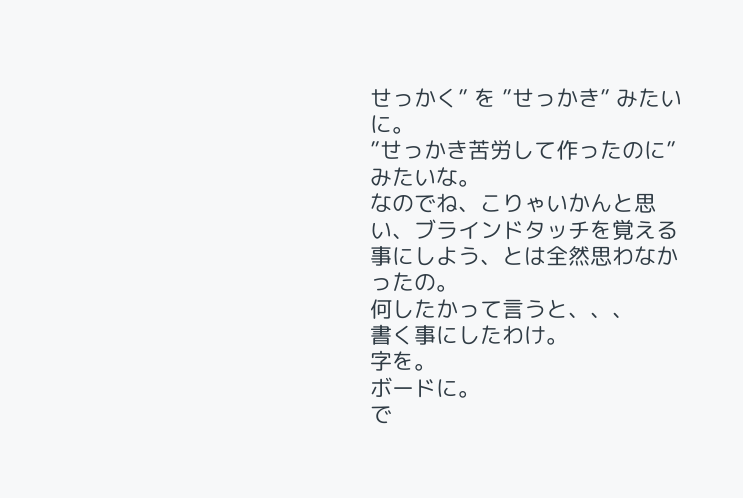せっかく” を ”せっかき” みたいに。
”せっかき苦労して作ったのに” みたいな。
なのでね、こりゃいかんと思い、ブラインドタッチを覚える事にしよう、とは全然思わなかったの。
何したかって言うと、、、
書く事にしたわけ。
字を。
ボードに。
で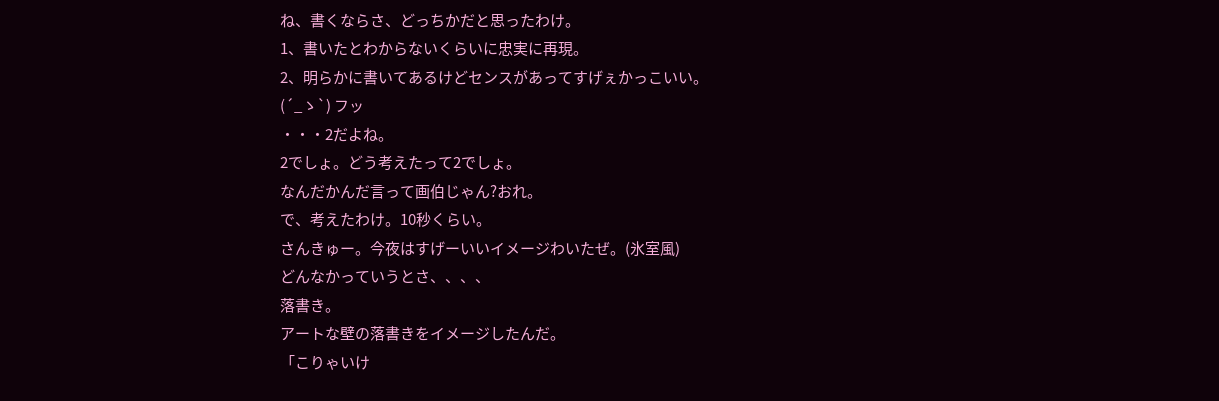ね、書くならさ、どっちかだと思ったわけ。
1、書いたとわからないくらいに忠実に再現。
2、明らかに書いてあるけどセンスがあってすげぇかっこいい。
(´_ゝ`) フッ
・・・2だよね。
2でしょ。どう考えたって2でしょ。
なんだかんだ言って画伯じゃん?おれ。
で、考えたわけ。10秒くらい。
さんきゅー。今夜はすげーいいイメージわいたぜ。(氷室風)
どんなかっていうとさ、、、、
落書き。
アートな壁の落書きをイメージしたんだ。
「こりゃいけ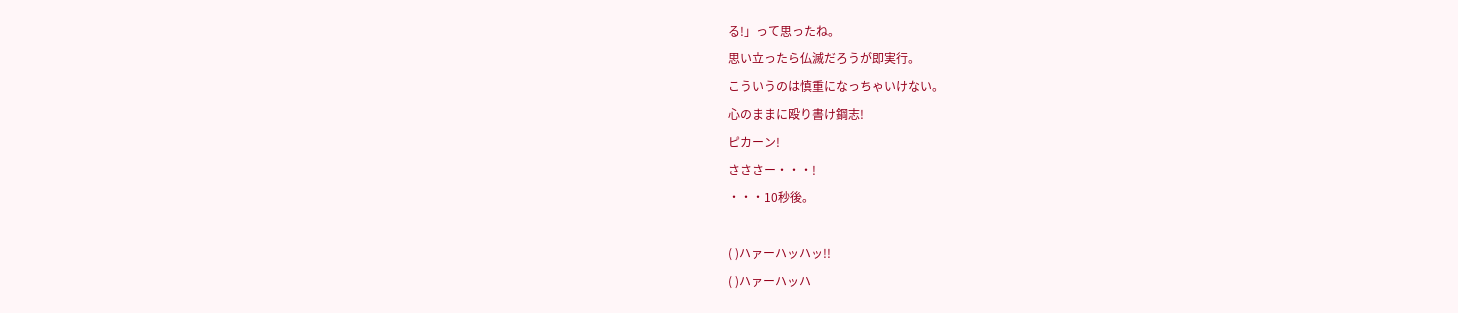る!」って思ったね。
思い立ったら仏滅だろうが即実行。
こういうのは慎重になっちゃいけない。
心のままに殴り書け鋼志!
ピカーン!
さささー・・・!
・・・10秒後。

( )ハァーハッハッ!!
( )ハァーハッハ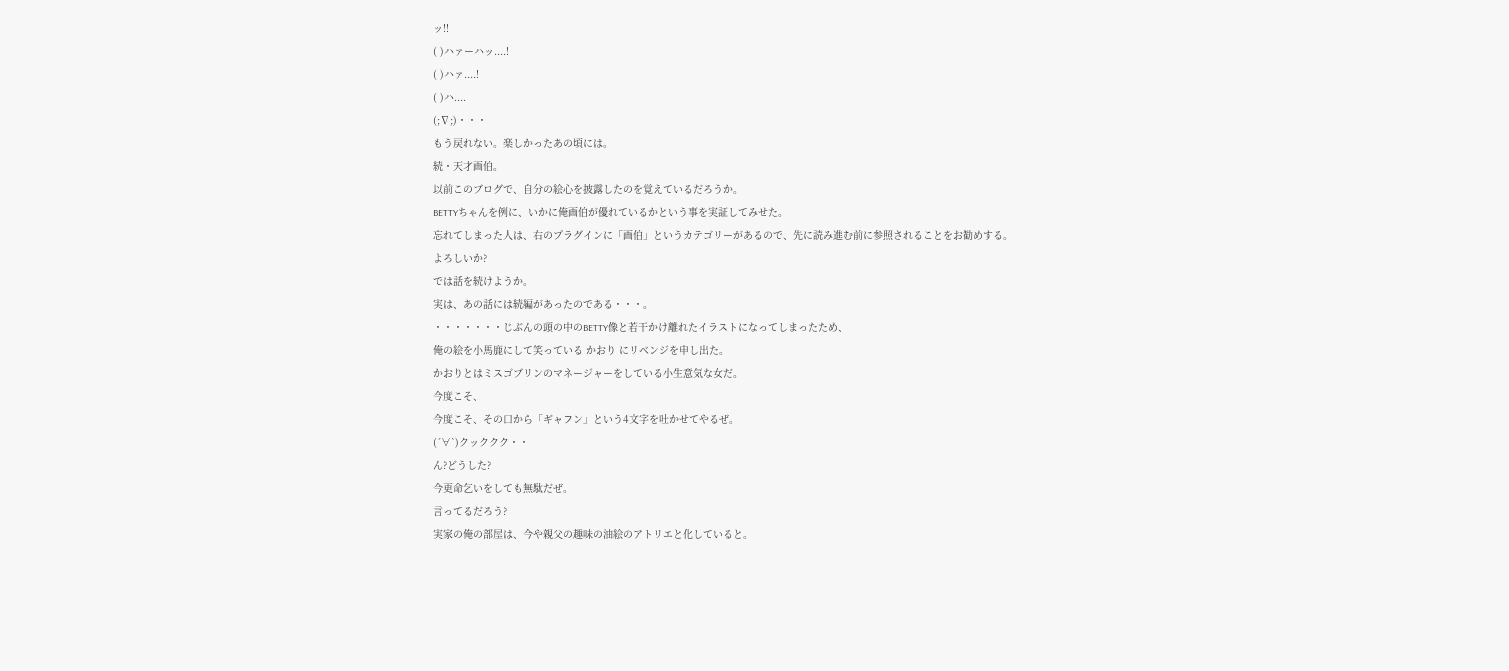ッ!!
( )ハァーハッ....!
( )ハァ....!
( )ハ....
(;∇;)・・・
もう戻れない。楽しかったあの頃には。
続・天才画伯。
以前このブログで、自分の絵心を披露したのを覚えているだろうか。
BETTYちゃんを例に、いかに俺画伯が優れているかという事を実証してみせた。
忘れてしまった人は、右のプラグインに「画伯」というカテゴリーがあるので、先に読み進む前に参照されることをお勧めする。
よろしいか?
では話を続けようか。
実は、あの話には続編があったのである・・・。
・・・・・・・じぶんの頭の中のBETTY像と若干かけ離れたイラストになってしまったため、
俺の絵を小馬鹿にして笑っている かおり にリベンジを申し出た。
かおりとはミスゴブリンのマネージャーをしている小生意気な女だ。
今度こそ、
今度こそ、その口から「ギャフン」という4文字を吐かせてやるぜ。
(´∀`)クッククク・・
ん?どうした?
今更命乞いをしても無駄だぜ。
言ってるだろう?
実家の俺の部屋は、今や親父の趣味の油絵のアトリエと化していると。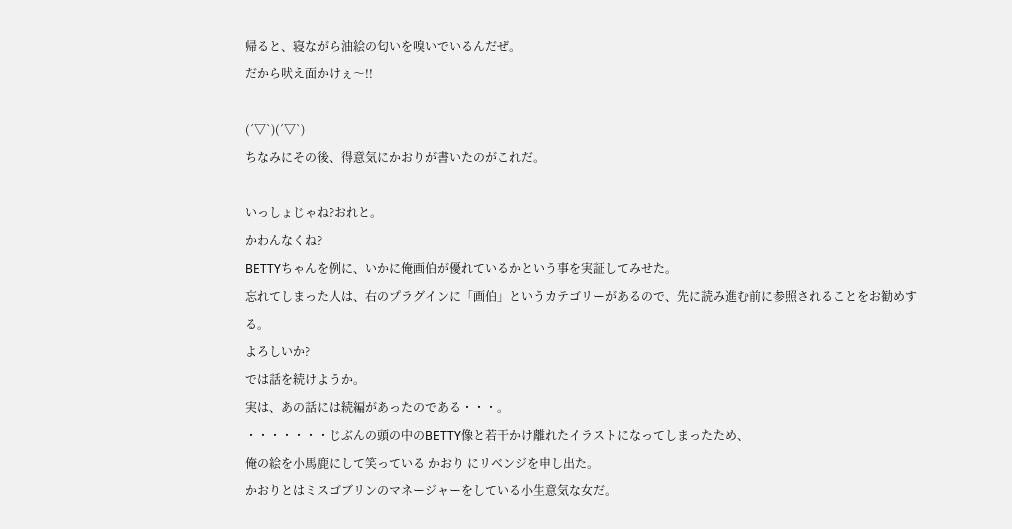帰ると、寝ながら油絵の匂いを嗅いでいるんだぜ。
だから吠え面かけぇ〜!!

(´▽`)(´▽`)
ちなみにその後、得意気にかおりが書いたのがこれだ。

いっしょじゃね?おれと。
かわんなくね?
BETTYちゃんを例に、いかに俺画伯が優れているかという事を実証してみせた。
忘れてしまった人は、右のプラグインに「画伯」というカテゴリーがあるので、先に読み進む前に参照されることをお勧めする。
よろしいか?
では話を続けようか。
実は、あの話には続編があったのである・・・。
・・・・・・・じぶんの頭の中のBETTY像と若干かけ離れたイラストになってしまったため、
俺の絵を小馬鹿にして笑っている かおり にリベンジを申し出た。
かおりとはミスゴブリンのマネージャーをしている小生意気な女だ。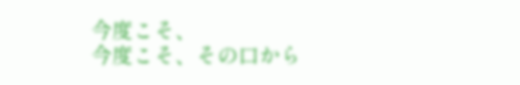今度こそ、
今度こそ、その口から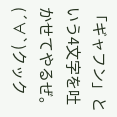「ギャフン」という4文字を吐かせてやるぜ。
(´∀`)クック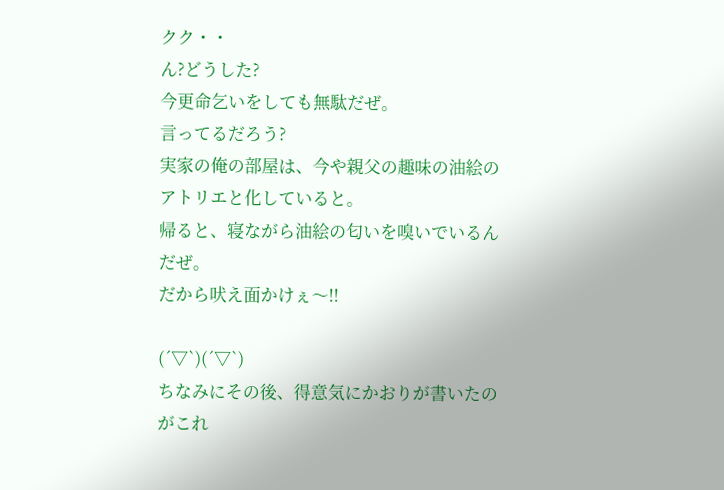クク・・
ん?どうした?
今更命乞いをしても無駄だぜ。
言ってるだろう?
実家の俺の部屋は、今や親父の趣味の油絵のアトリエと化していると。
帰ると、寝ながら油絵の匂いを嗅いでいるんだぜ。
だから吠え面かけぇ〜!!

(´▽`)(´▽`)
ちなみにその後、得意気にかおりが書いたのがこれ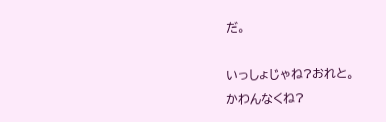だ。

いっしょじゃね?おれと。
かわんなくね?